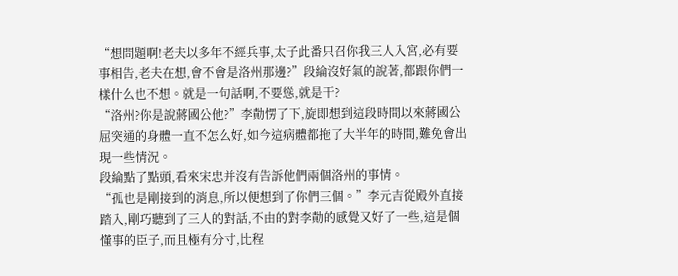“想問題啊!老夫以多年不經兵事,太子此番只召你我三人入宮,必有要事相告,老夫在想,會不會是洛州那邊?”段綸沒好氣的說著,都跟你們一樣什么也不想。就是一句話啊,不要慫,就是干?
“洛州?你是說蔣國公他?”李勣愣了下,旋即想到這段時間以來蔣國公屈突通的身體一直不怎么好,如今這病體都拖了大半年的時間,難免會出現一些情況。
段綸點了點頭,看來宋忠并沒有告訴他們兩個洛州的事情。
“孤也是剛接到的消息,所以便想到了你們三個。”李元吉從殿外直接踏入,剛巧聽到了三人的對話,不由的對李勣的感覺又好了一些,這是個懂事的臣子,而且極有分寸,比程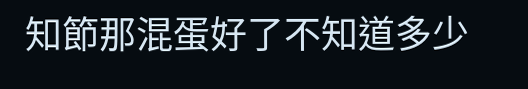知節那混蛋好了不知道多少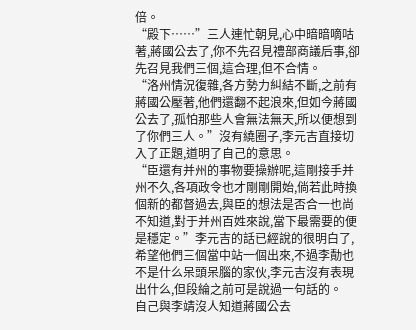倍。
“殿下……”三人連忙朝見,心中暗暗嘀咕著,蔣國公去了,你不先召見禮部商議后事,卻先召見我們三個,這合理,但不合情。
“洛州情況復雜,各方勢力糾結不斷,之前有蔣國公壓著,他們還翻不起浪來,但如今蔣國公去了,孤怕那些人會無法無天,所以便想到了你們三人。”沒有繞圈子,李元吉直接切入了正題,道明了自己的意思。
“臣還有并州的事物要操辦呢,這剛接手并州不久,各項政令也才剛剛開始,倘若此時換個新的都督過去,與臣的想法是否合一也尚不知道,對于并州百姓來說,當下最需要的便是穩定。”李元吉的話已經說的很明白了,希望他們三個當中站一個出來,不過李勣也不是什么呆頭呆腦的家伙,李元吉沒有表現出什么,但段綸之前可是說過一句話的。
自己與李靖沒人知道蔣國公去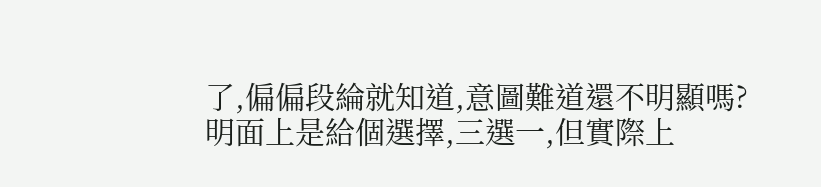了,偏偏段綸就知道,意圖難道還不明顯嗎?
明面上是給個選擇,三選一,但實際上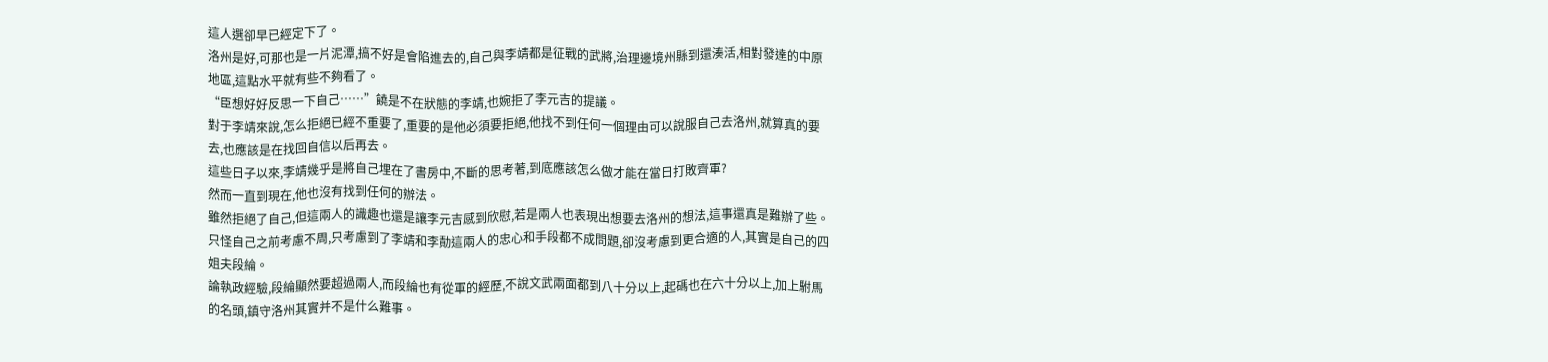這人選卻早已經定下了。
洛州是好,可那也是一片泥潭,搞不好是會陷進去的,自己與李靖都是征戰的武將,治理邊境州縣到還湊活,相對發達的中原地區,這點水平就有些不夠看了。
“臣想好好反思一下自己……”饒是不在狀態的李靖,也婉拒了李元吉的提議。
對于李靖來說,怎么拒絕已經不重要了,重要的是他必須要拒絕,他找不到任何一個理由可以說服自己去洛州,就算真的要去,也應該是在找回自信以后再去。
這些日子以來,李靖幾乎是將自己埋在了書房中,不斷的思考著,到底應該怎么做才能在當日打敗齊軍?
然而一直到現在,他也沒有找到任何的辦法。
雖然拒絕了自己,但這兩人的識趣也還是讓李元吉感到欣慰,若是兩人也表現出想要去洛州的想法,這事還真是難辦了些。
只怪自己之前考慮不周,只考慮到了李靖和李勣這兩人的忠心和手段都不成問題,卻沒考慮到更合適的人,其實是自己的四姐夫段綸。
論執政經驗,段綸顯然要超過兩人,而段綸也有從軍的經歷,不說文武兩面都到八十分以上,起碼也在六十分以上,加上駙馬的名頭,鎮守洛州其實并不是什么難事。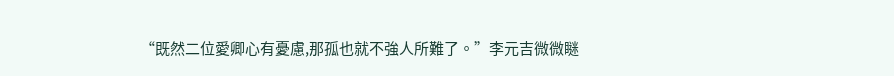“既然二位愛卿心有憂慮,那孤也就不強人所難了。”李元吉微微瞇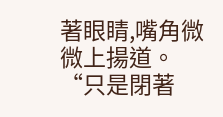著眼睛,嘴角微微上揚道。“只是閉著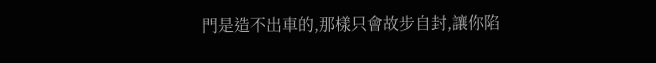門是造不出車的,那樣只會故步自封,讓你陷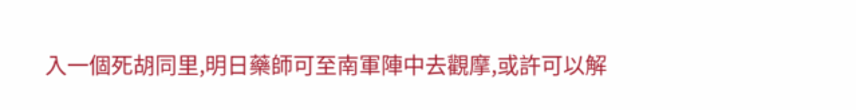入一個死胡同里,明日藥師可至南軍陣中去觀摩,或許可以解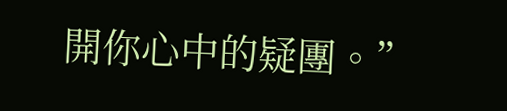開你心中的疑團。”